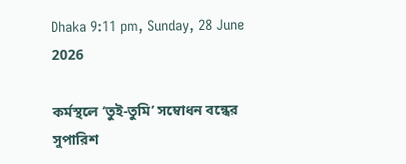Dhaka 9:11 pm, Sunday, 28 June 2026

কর্মস্থলে ‘তুই-তুমি’ সম্বোধন বন্ধের সুপারিশ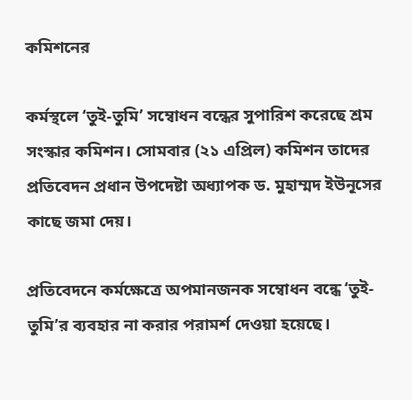কমিশনের

কর্মস্থলে ‘তুই-তুমি’ সম্বোধন বন্ধের সুপারিশ করেছে শ্রম সংস্কার কমিশন। সোমবার (২১ এপ্রিল) কমিশন তাদের প্রতিবেদন প্রধান উপদেষ্টা অধ্যাপক ড. মুহাম্মদ ইউনূসের কাছে জমা দেয়।

প্রতিবেদনে কর্মক্ষেত্রে অপমানজনক সম্বোধন বন্ধে ‘তুই-তুমি’র ব্যবহার না করার পরামর্শ দেওয়া হয়েছে।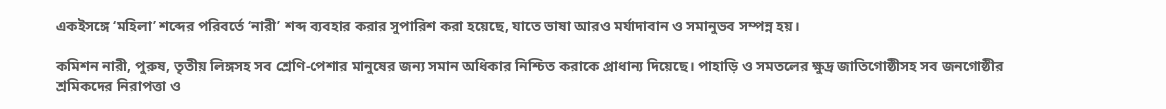একইসঙ্গে ‘মহিলা’ শব্দের পরিবর্তে ‘নারী’ শব্দ ব্যবহার করার সুপারিশ করা হয়েছে, যাতে ভাষা আরও মর্যাদাবান ও সমানুভব সম্পন্ন হয়।

কমিশন নারী, পুরুষ, তৃতীয় লিঙ্গসহ সব শ্রেণি-পেশার মানুষের জন্য সমান অধিকার নিশ্চিত করাকে প্রাধান্য দিয়েছে। পাহাড়ি ও সমতলের ক্ষুদ্র জাতিগোষ্ঠীসহ সব জনগোষ্ঠীর শ্রমিকদের নিরাপত্তা ও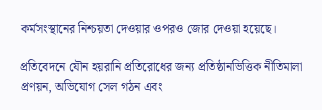কর্মসংস্থানের নিশ্চয়তা দেওয়ার ওপরও জোর দেওয়া হয়েছে।

প্রতিবেদনে যৌন হয়রানি প্রতিরোধের জন্য প্রতিষ্ঠানভিত্তিক নীতিমালা প্রণয়ন, অভিযোগ সেল গঠন এবং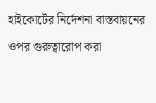হাইকোর্টের নির্দেশনা বাস্তবায়নের ওপর গুরুত্বারোপ করা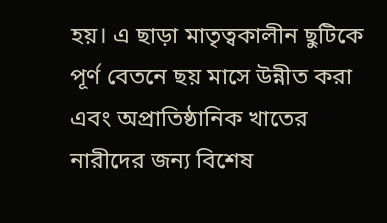হয়। এ ছাড়া মাতৃত্বকালীন ছুটিকে পূর্ণ বেতনে ছয় মাসে উন্নীত করা এবং অপ্রাতিষ্ঠানিক খাতের নারীদের জন্য বিশেষ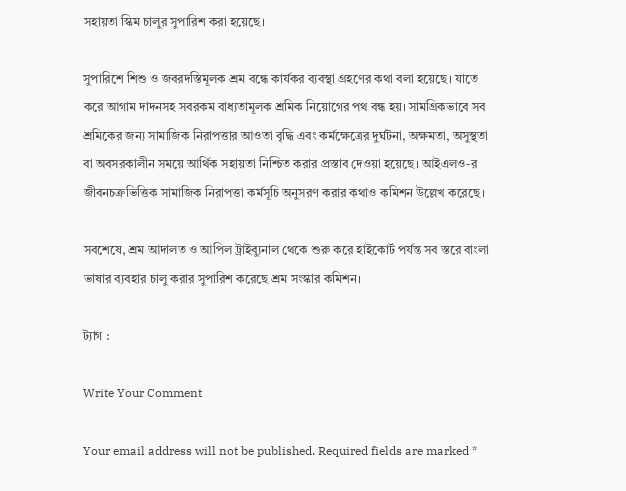সহায়তা স্কিম চালুর সুপারিশ করা হয়েছে।

সুপারিশে শিশু ও জবরদস্তিমূলক শ্রম বন্ধে কার্যকর ব্যবস্থা গ্রহণের কথা বলা হয়েছে। যাতে করে আগাম দাদনসহ সবরকম বাধ্যতামূলক শ্রমিক নিয়োগের পথ বন্ধ হয়। সামগ্রিকভাবে সব শ্রমিকের জন্য সামাজিক নিরাপত্তার আওতা বৃদ্ধি এবং কর্মক্ষেত্রের দুর্ঘটনা, অক্ষমতা, অসুস্থতা বা অবসরকালীন সময়ে আর্থিক সহায়তা নিশ্চিত করার প্রস্তাব দেওয়া হয়েছে। আইএলও-র জীবনচক্রভিত্তিক সামাজিক নিরাপত্তা কর্মসূচি অনুসরণ করার কথাও কমিশন উল্লেখ করেছে।

সবশেষে, শ্রম আদালত ও আপিল ট্রাইব্যুনাল থেকে শুরু করে হাইকোর্ট পর্যন্ত সব স্তরে বাংলা ভাষার ব্যবহার চালু করার সুপারিশ করেছে শ্রম সংস্কার কমিশন।

ট্যাগ :

Write Your Comment

Your email address will not be published. Required fields are marked *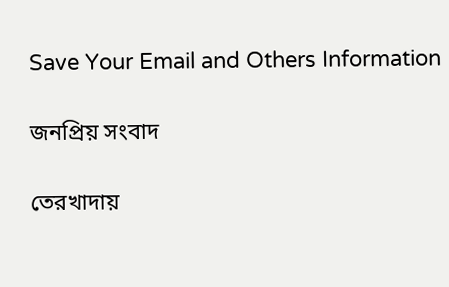Save Your Email and Others Information

জনপ্রিয় সংবাদ

তেরখাদায়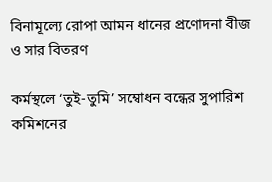বিনামূল্যে রোপা আমন ধানের প্রণোদনা বীজ ও সার বিতরণ

কর্মস্থলে ‘তুই-তুমি’ সম্বোধন বন্ধের সুপারিশ কমিশনের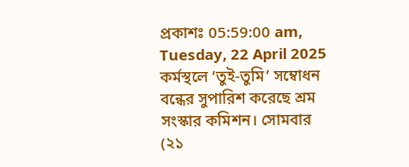প্রকাশঃ 05:59:00 am, Tuesday, 22 April 2025
কর্মস্থলে ‘তুই-তুমি’ সম্বোধন বন্ধের সুপারিশ করেছে শ্রম সংস্কার কমিশন। সোমবার (২১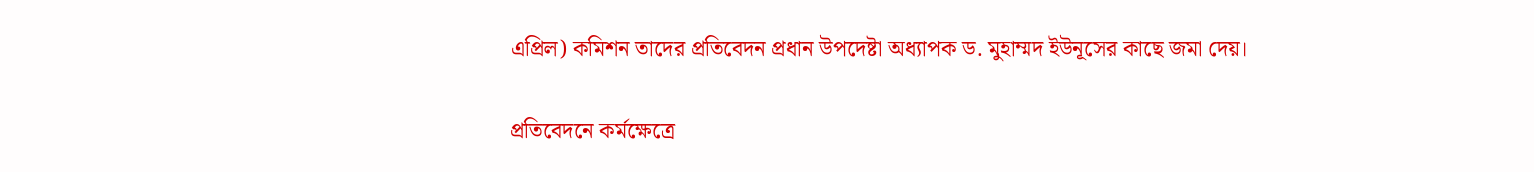এপ্রিল) কমিশন তাদের প্রতিবেদন প্রধান উপদেষ্টা অধ্যাপক ড. মুহাম্মদ ইউনূসের কাছে জমা দেয়।

প্রতিবেদনে কর্মক্ষেত্রে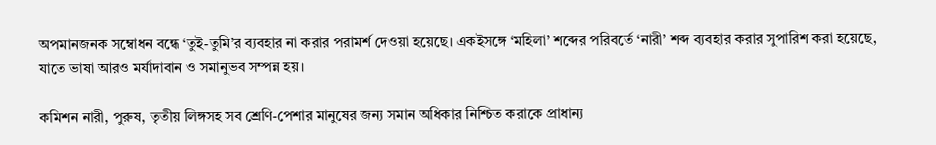অপমানজনক সম্বোধন বন্ধে ‘তুই-তুমি’র ব্যবহার না করার পরামর্শ দেওয়া হয়েছে। একইসঙ্গে ‘মহিলা’ শব্দের পরিবর্তে ‘নারী’ শব্দ ব্যবহার করার সুপারিশ করা হয়েছে, যাতে ভাষা আরও মর্যাদাবান ও সমানুভব সম্পন্ন হয়।

কমিশন নারী, পুরুষ, তৃতীয় লিঙ্গসহ সব শ্রেণি-পেশার মানুষের জন্য সমান অধিকার নিশ্চিত করাকে প্রাধান্য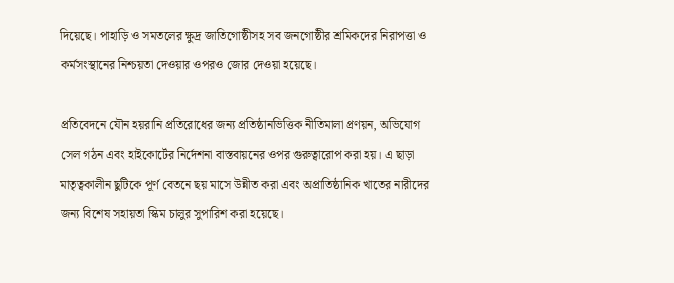দিয়েছে। পাহাড়ি ও সমতলের ক্ষুদ্র জাতিগোষ্ঠীসহ সব জনগোষ্ঠীর শ্রমিকদের নিরাপত্তা ও কর্মসংস্থানের নিশ্চয়তা দেওয়ার ওপরও জোর দেওয়া হয়েছে।

প্রতিবেদনে যৌন হয়রানি প্রতিরোধের জন্য প্রতিষ্ঠানভিত্তিক নীতিমালা প্রণয়ন, অভিযোগ সেল গঠন এবং হাইকোর্টের নির্দেশনা বাস্তবায়নের ওপর গুরুত্বারোপ করা হয়। এ ছাড়া মাতৃত্বকালীন ছুটিকে পূর্ণ বেতনে ছয় মাসে উন্নীত করা এবং অপ্রাতিষ্ঠানিক খাতের নারীদের জন্য বিশেষ সহায়তা স্কিম চালুর সুপারিশ করা হয়েছে।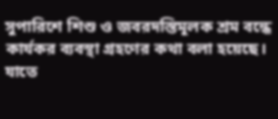সুপারিশে শিশু ও জবরদস্তিমূলক শ্রম বন্ধে কার্যকর ব্যবস্থা গ্রহণের কথা বলা হয়েছে। যাতে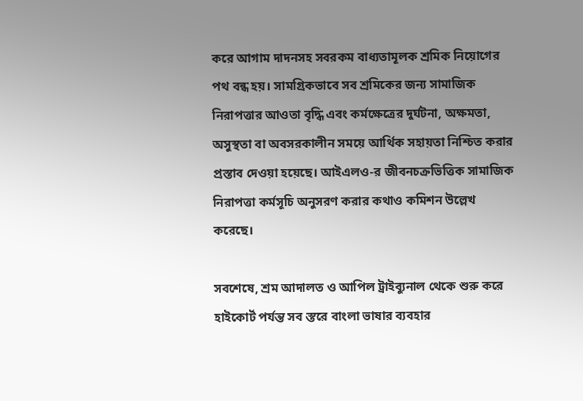করে আগাম দাদনসহ সবরকম বাধ্যতামূলক শ্রমিক নিয়োগের পথ বন্ধ হয়। সামগ্রিকভাবে সব শ্রমিকের জন্য সামাজিক নিরাপত্তার আওতা বৃদ্ধি এবং কর্মক্ষেত্রের দুর্ঘটনা, অক্ষমতা, অসুস্থতা বা অবসরকালীন সময়ে আর্থিক সহায়তা নিশ্চিত করার প্রস্তাব দেওয়া হয়েছে। আইএলও-র জীবনচক্রভিত্তিক সামাজিক নিরাপত্তা কর্মসূচি অনুসরণ করার কথাও কমিশন উল্লেখ করেছে।

সবশেষে, শ্রম আদালত ও আপিল ট্রাইব্যুনাল থেকে শুরু করে হাইকোর্ট পর্যন্ত সব স্তরে বাংলা ভাষার ব্যবহার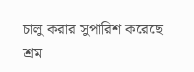চালু করার সুপারিশ করেছে শ্রম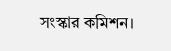সংস্কার কমিশন।